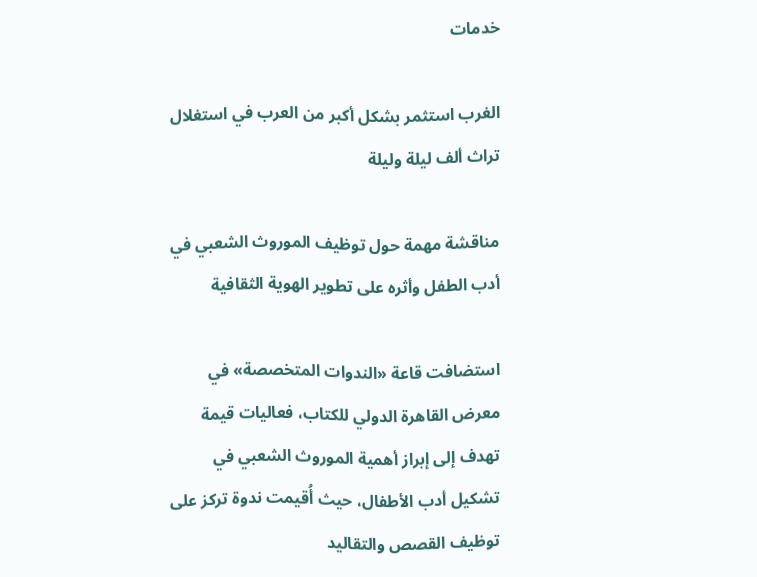خدمات

الغرب استثمر بشكل أكبر من العرب في استغلال تراث ألف ليلة وليلة

مناقشة مهمة حول توظيف الموروث الشعبي في أدب الطفل وأثره على تطوير الهوية الثقافية

استضافت قاعة «الندوات المتخصصة» في معرض القاهرة الدولي للكتاب، فعاليات قيمة تهدف إلى إبراز أهمية الموروث الشعبي في تشكيل أدب الأطفال، حيث أُقيمت ندوة تركز على توظيف القصص والتقاليد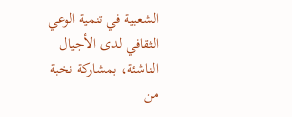الشعبية في تنمية الوعي الثقافي لدى الأجيال الناشئة، بمشاركة نخبة من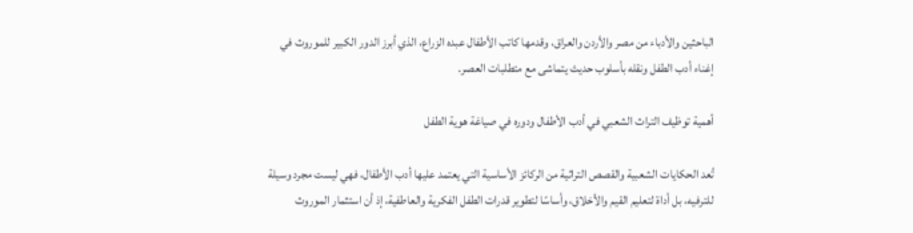الباحثين والأدباء من مصر والأردن والعراق، وقدمها كاتب الأطفال عبده الزراع، الذي أبرز الدور الكبير للموروث في إغناء أدب الطفل ونقله بأسلوب حديث يتماشى مع متطلبات العصر.

أهمية توظيف التراث الشعبي في أدب الأطفال ودوره في صياغة هوية الطفل

تُعد الحكايات الشعبية والقصص التراثية من الركائز الأساسية التي يعتمد عليها أدب الأطفال، فهي ليست مجرد وسيلة للترفيه، بل أداة لتعليم القيم والأخلاق، وأساسًا لتطوير قدرات الطفل الفكرية والعاطفية، إذ أن استثمار الموروث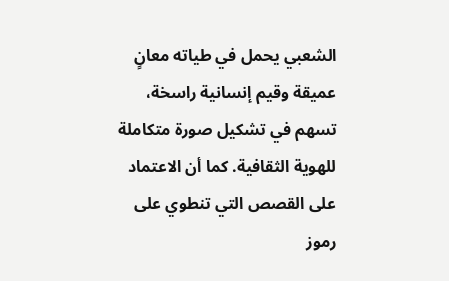الشعبي يحمل في طياته معانٍ عميقة وقيم إنسانية راسخة، تسهم في تشكيل صورة متكاملة للهوية الثقافية. كما أن الاعتماد على القصص التي تنطوي على رموز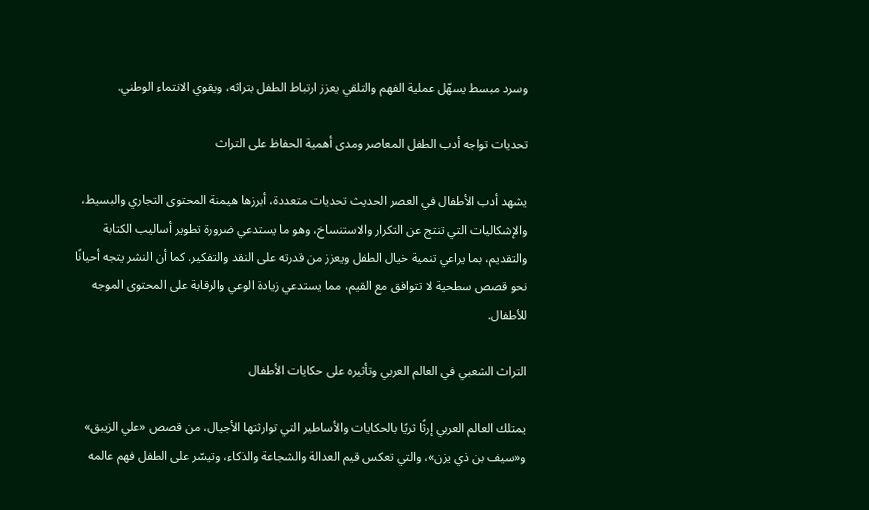وسرد مبسط يسهّل عملية الفهم والتلقي يعزز ارتباط الطفل بتراثه، ويقوي الانتماء الوطني.

تحديات تواجه أدب الطفل المعاصر ومدى أهمية الحفاظ على التراث

يشهد أدب الأطفال في العصر الحديث تحديات متعددة، أبرزها هيمنة المحتوى التجاري والبسيط، والإشكاليات التي تنتج عن التكرار والاستنساخ، وهو ما يستدعي ضرورة تطوير أساليب الكتابة والتقديم، بما يراعي تنمية خيال الطفل ويعزز من قدرته على النقد والتفكير. كما أن النشر يتجه أحيانًا نحو قصص سطحية لا تتوافق مع القيم، مما يستدعي زيادة الوعي والرقابة على المحتوى الموجه للأطفال.

التراث الشعبي في العالم العربي وتأثيره على حكايات الأطفال

يمتلك العالم العربي إرثًا ثريًا بالحكايات والأساطير التي توارثتها الأجيال، من قصص «علي الزيبق» و«سيف بن ذي يزن»، والتي تعكس قيم العدالة والشجاعة والذكاء، وتيسّر على الطفل فهم عالمه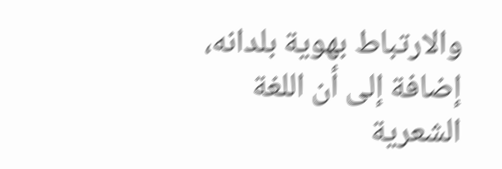والارتباط بهوية بلدانه، إضافة إلى أن اللغة الشعرية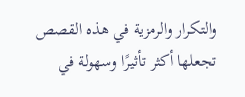والتكرار والرمزية في هذه القصص تجعلها أكثر تأثيرًا وسهولة في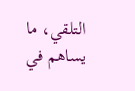التلقي، ما يساهم في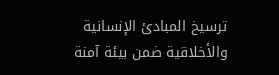ترسيخ المبادئ الإنسانية والأخلاقية ضمن بيئة آمنة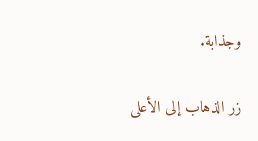وجذابة.

زر الذهاب إلى الأعلى